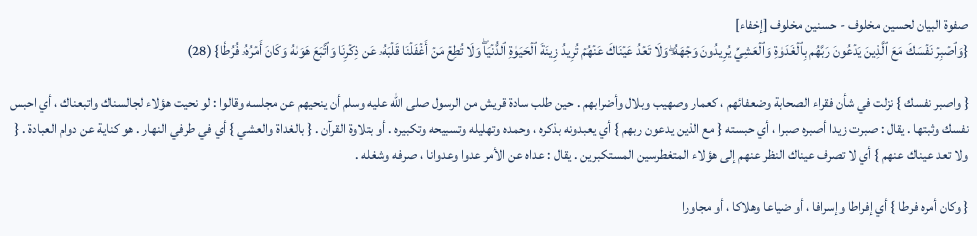صفوة البيان لحسين مخلوف - حسنين مخلوف [إخفاء]
{وَٱصۡبِرۡ نَفۡسَكَ مَعَ ٱلَّذِينَ يَدۡعُونَ رَبَّهُم بِٱلۡغَدَوٰةِ وَٱلۡعَشِيِّ يُرِيدُونَ وَجۡهَهُۥۖ وَلَا تَعۡدُ عَيۡنَاكَ عَنۡهُمۡ تُرِيدُ زِينَةَ ٱلۡحَيَوٰةِ ٱلدُّنۡيَاۖ وَلَا تُطِعۡ مَنۡ أَغۡفَلۡنَا قَلۡبَهُۥ عَن ذِكۡرِنَا وَٱتَّبَعَ هَوَىٰهُ وَكَانَ أَمۡرُهُۥ فُرُطٗا} (28)

{ واصبر نفسك } نزلت في شأن فقراء الصحابة وضعفائهم ، كعمار وصهيب وبلال وأضرابهم . حين طلب سادة قريش من الرسول صلى الله عليه وسلم أن ينحيهم عن مجلسه وقالوا : لو نحيت هؤلاء لجالسناك واتبعناك ، أي احبس نفسك وثبتها . يقال : صبرت زيدا أصبره صبرا ، أي حبسته { مع الذين يدعون ربهم } أي يعبدونه بذكره ، وحمده وتهليله وتسبيحه وتكبيره . أو بتلاوة القرآن . { بالغداة والعشي } أي في طرفي النهار . هو كناية عن دوام العبادة . { ولا تعد عيناك عنهم } أي لا تصرف عيناك النظر عنهم إلى هؤلاء المتغطرسين المستكبرين . يقال : عداه عن الأمر عدوا وعدوانا ، صرفه وشغله .

{ وكان أمره فرطا } أي إفراطا وإسرافا ، أو ضياعا وهلاكا ، أو مجاورا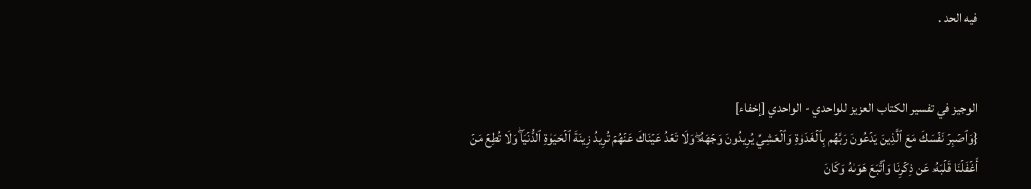فيه الحد .


الوجيز في تفسير الكتاب العزيز للواحدي - الواحدي [إخفاء]
{وَٱصۡبِرۡ نَفۡسَكَ مَعَ ٱلَّذِينَ يَدۡعُونَ رَبَّهُم بِٱلۡغَدَوٰةِ وَٱلۡعَشِيِّ يُرِيدُونَ وَجۡهَهُۥۖ وَلَا تَعۡدُ عَيۡنَاكَ عَنۡهُمۡ تُرِيدُ زِينَةَ ٱلۡحَيَوٰةِ ٱلدُّنۡيَاۖ وَلَا تُطِعۡ مَنۡ أَغۡفَلۡنَا قَلۡبَهُۥ عَن ذِكۡرِنَا وَٱتَّبَعَ هَوَىٰهُ وَكَانَ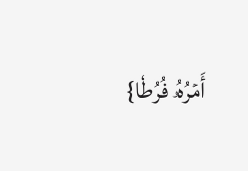أَمۡرُهُۥ فُرُطٗا}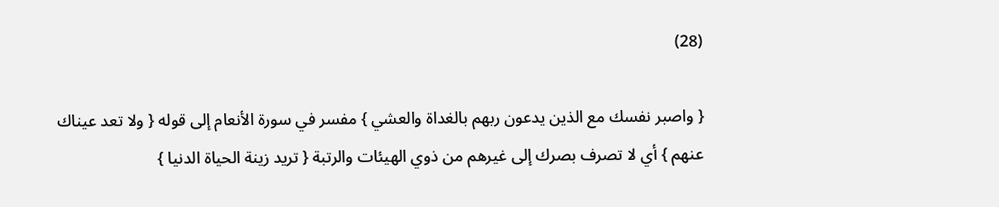(28)

{ واصبر نفسك مع الذين يدعون ربهم بالغداة والعشي } مفسر في سورة الأنعام إلى قوله { ولا تعد عيناك عنهم } أي لا تصرف بصرك إلى غيرهم من ذوي الهيئات والرتبة { تريد زينة الحياة الدنيا }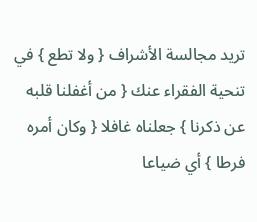تريد مجالسة الأشراف { ولا تطع } في تنحية الفقراء عنك { من أغفلنا قلبه عن ذكرنا } جعلناه غافلا { وكان أمره فرطا } أي ضياعا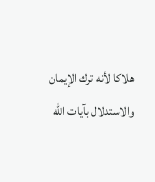هلاكا لأنه ترك الإيمان والاستدلال بآيات الله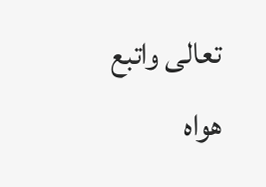تعالى واتبع هواه